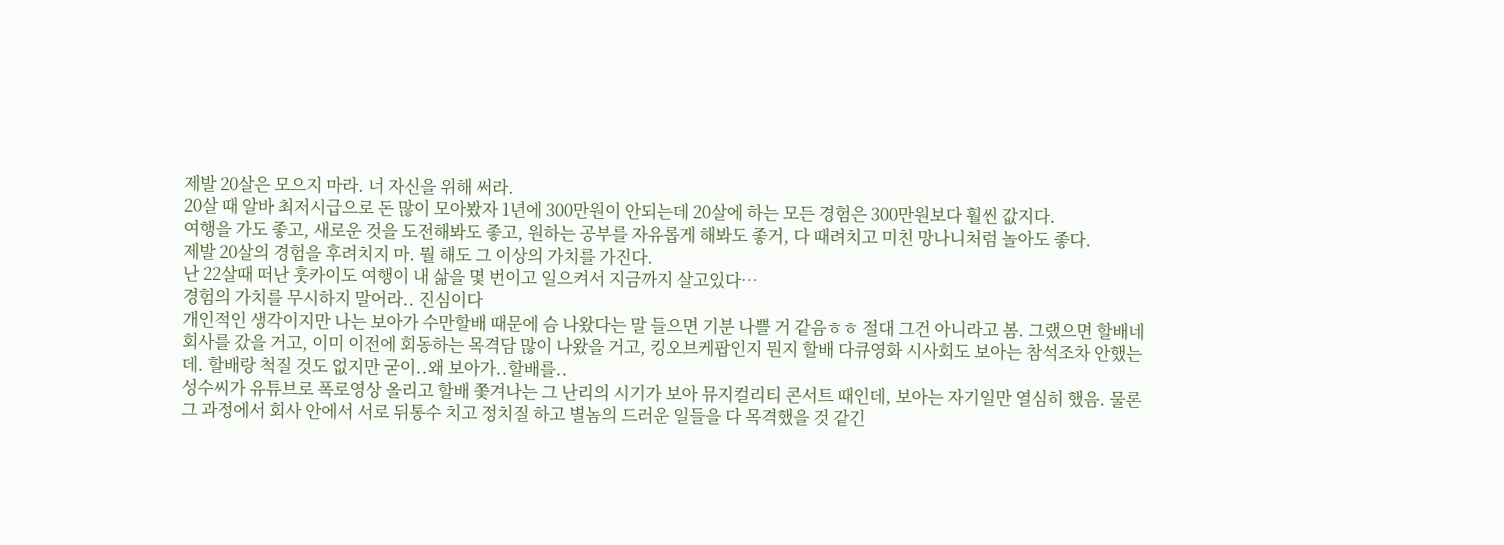제발 20살은 모으지 마라. 너 자신을 위해 써라.
20살 때 알바 최저시급으로 돈 많이 모아봤자 1년에 300만원이 안되는데 20살에 하는 모든 경험은 300만원보다 훨씬 값지다.
여행을 가도 좋고, 새로운 것을 도전해봐도 좋고, 원하는 공부를 자유롭게 해봐도 좋거, 다 때려치고 미친 망나니처럼 놀아도 좋다.
제발 20살의 경험을 후려치지 마. 뭘 해도 그 이상의 가치를 가진다.
난 22살때 떠난 훗카이도 여행이 내 삶을 몇 번이고 일으켜서 지금까지 살고있다…
경험의 가치를 무시하지 말어라.. 진심이다
개인적인 생각이지만 나는 보아가 수만할배 때문에 슴 나왔다는 말 들으면 기분 나쁠 거 같음ㅎㅎ 절대 그건 아니라고 봄. 그랬으면 할배네 회사를 갔을 거고, 이미 이전에 회동하는 목격담 많이 나왔을 거고, 킹오브케팝인지 뭔지 할배 다큐영화 시사회도 보아는 참석조차 안했는데. 할배랑 척질 것도 없지만 굳이..왜 보아가..할배를..
성수씨가 유튜브로 폭로영상 올리고 할배 쫓겨나는 그 난리의 시기가 보아 뮤지컬리티 콘서트 때인데, 보아는 자기일만 열심히 했음. 물론 그 과정에서 회사 안에서 서로 뒤통수 치고 정치질 하고 별놈의 드러운 일들을 다 목격했을 것 같긴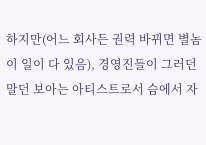하지만(어느 회사든 권력 바뀌면 별놈이 일이 다 있음), 경영진들이 그러던 말던 보아는 아티스트로서 슴에서 자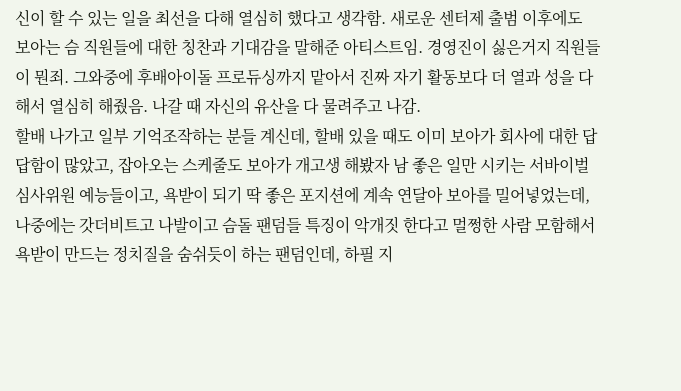신이 할 수 있는 일을 최선을 다해 열심히 했다고 생각함. 새로운 센터제 출범 이후에도 보아는 슴 직원들에 대한 칭찬과 기대감을 말해준 아티스트임. 경영진이 싫은거지 직원들이 뭔죄. 그와중에 후배아이돌 프로듀싱까지 맡아서 진짜 자기 활동보다 더 열과 성을 다해서 열심히 해줬음. 나갈 때 자신의 유산을 다 물려주고 나감.
할배 나가고 일부 기억조작하는 분들 계신데, 할배 있을 때도 이미 보아가 회사에 대한 답답함이 많았고, 잡아오는 스케줄도 보아가 개고생 해봤자 남 좋은 일만 시키는 서바이벌 심사위원 예능들이고, 욕받이 되기 딱 좋은 포지션에 계속 연달아 보아를 밀어넣었는데, 나중에는 갓더비트고 나발이고 슴돌 팬덤들 특징이 악개짓 한다고 멀쩡한 사람 모함해서 욕받이 만드는 정치질을 숨쉬듯이 하는 팬덤인데, 하필 지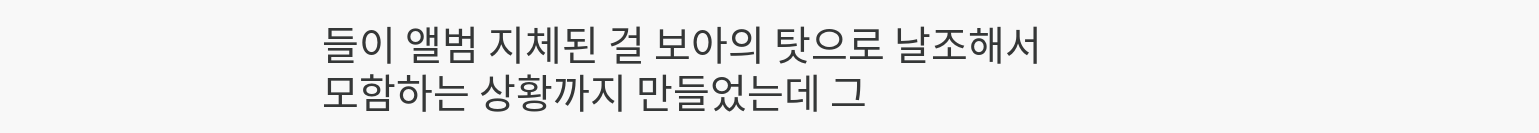들이 앨범 지체된 걸 보아의 탓으로 날조해서 모함하는 상황까지 만들었는데 그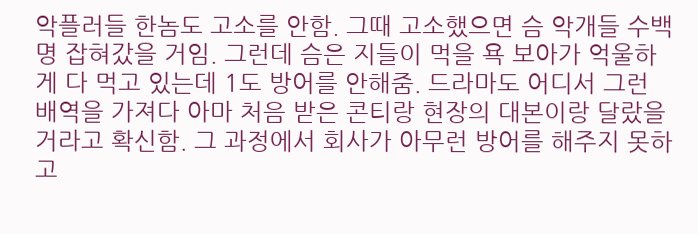악플러들 한놈도 고소를 안함. 그때 고소했으면 슴 악개들 수백명 잡혀갔을 거임. 그런데 슴은 지들이 먹을 욕 보아가 억울하게 다 먹고 있는데 1도 방어를 안해줌. 드라마도 어디서 그런 배역을 가져다 아마 처음 받은 콘티랑 현장의 대본이랑 달랐을 거라고 확신함. 그 과정에서 회사가 아무런 방어를 해주지 못하고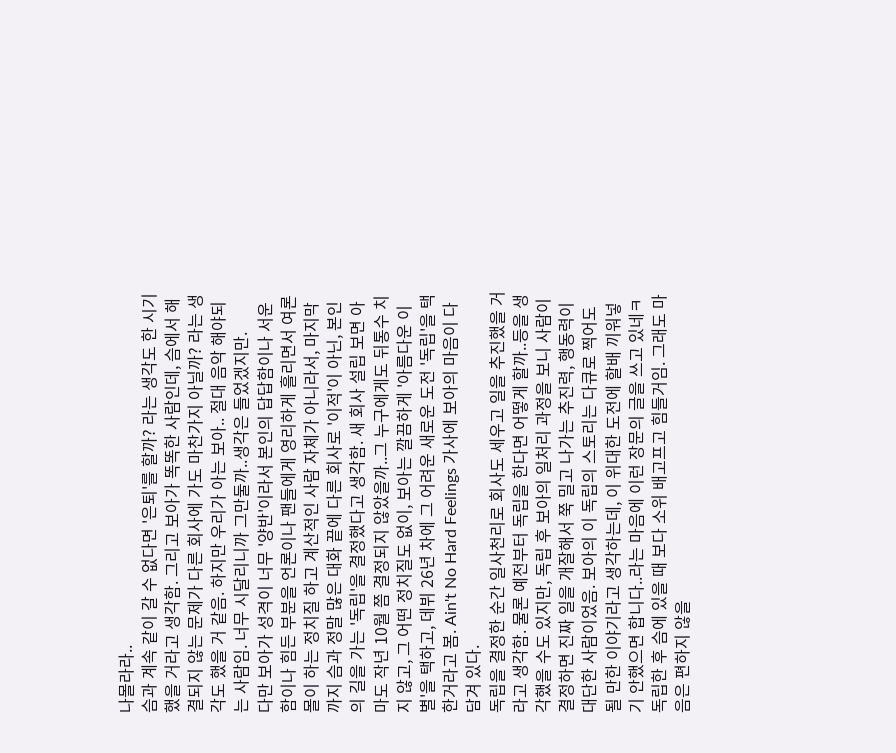나몰라라..
슴과 계속 같이 갈 수 없다면 '은퇴'를 할까? 라는 생각도 한 시기 했을 거라고 생각함. 그리고 보아가 똑똑한 사람인데, 슴에서 해결되지 않는 문제가 다른 회사에 가도 마찬가지 아닐까? 라는 생각도 했을 거 같음. 하지만 우리가 아는 보아.. 절대 음악 해야되는 사람임. 너무 시달리니까 그만둘까..생각은 들었겠지만.
다만 보아가 성격이 너무 '양반'이라서 본인의 답답함이나 서운함이나 힘든 부분을 언론이나 팬들에게 영리하게 흘리면서 여론몰이 하는 정치질 하고 계산적인 사람 자체가 아니라서, 마지막까지 슴과 정말 많은 대화 끝에 다른 회사로 '이적'이 아닌, 본인의 길을 가는 '독립'을 결정했다고 생각함. 새 회사 설립 보면 아마도 작년 10월 쯤 결정되지 않았을까..그 누구에게도 뒤통수 치지 않고, 그 어떤 정치질도 없이, 보아는 깔끔하게 '아름다운 이별'을 택하고, 데뷔 26년 차에 그 어려운 새로운 도전 '독립'을 택한거라고 봄. Ain't No Hard Feelings 가사에 보아의 마음이 다 담겨 있다.
독립을 결정한 순간 일사천리로 회사도 세우고 일을 추진했을 거라고 생각함. 물론 예전부터 독립을 한다면 어떻게 할까..등을 생각했을 수도 있지만, 독립 후 보아의 일처리 과정을 보니 사람이 결정하면 진짜 일을 개잘해서 쭉 밀고 나가는 추진력, 행동력이 대단한 사람이었음. 보아의 이 독립의 스토리는 다큐로 찍어도 될 만한 이야기라고 생각하는데, 이 위대한 도전에 할배 끼워넣기 안했으면 합니다..라는 마음에 이런 장문의 글을 쓰고 있네ㅋ
독립한 후 슴에 있을 때 보다 소위 배고프고 힘들거임. 그래도 마음은 편하지 않을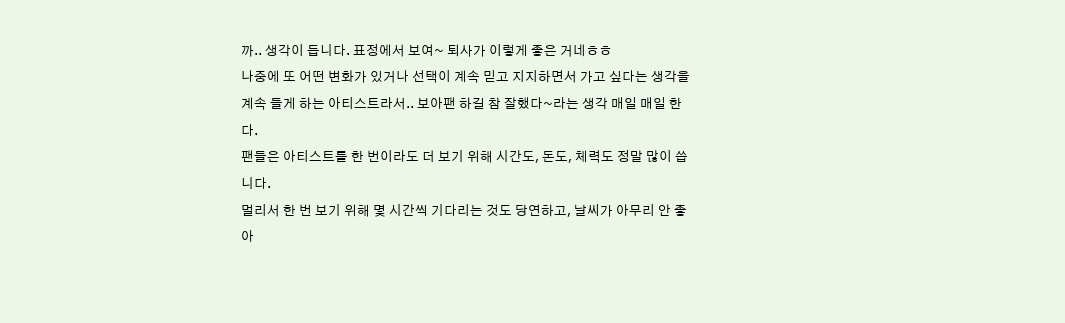까.. 생각이 듭니다. 표정에서 보여~ 퇴사가 이렇게 좋은 거네ㅎㅎ
나중에 또 어떤 변화가 있거나 선택이 계속 믿고 지지하면서 가고 싶다는 생각을 계속 들게 하는 아티스트라서.. 보아팬 하길 참 잘했다~라는 생각 매일 매일 한다.
팬들은 아티스트를 한 번이라도 더 보기 위해 시간도, 돈도, 체력도 정말 많이 씁니다.
멀리서 한 번 보기 위해 몇 시간씩 기다리는 것도 당연하고, 날씨가 아무리 안 좋아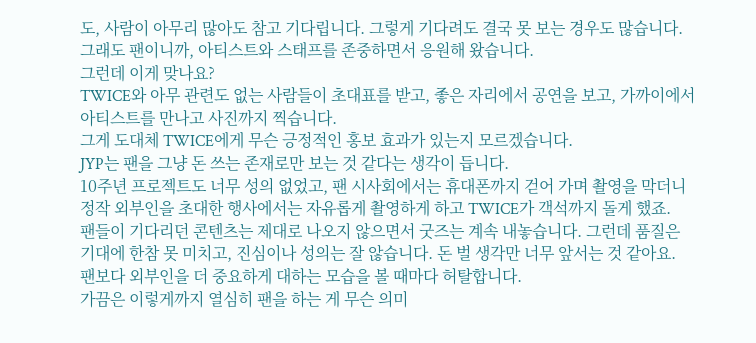도, 사람이 아무리 많아도 참고 기다립니다. 그렇게 기다려도 결국 못 보는 경우도 많습니다.
그래도 팬이니까, 아티스트와 스태프를 존중하면서 응원해 왔습니다.
그런데 이게 맞나요?
TWICE와 아무 관련도 없는 사람들이 초대표를 받고, 좋은 자리에서 공연을 보고, 가까이에서 아티스트를 만나고 사진까지 찍습니다.
그게 도대체 TWICE에게 무슨 긍정적인 홍보 효과가 있는지 모르겠습니다.
JYP는 팬을 그냥 돈 쓰는 존재로만 보는 것 같다는 생각이 듭니다.
10주년 프로젝트도 너무 성의 없었고, 팬 시사회에서는 휴대폰까지 걷어 가며 촬영을 막더니 정작 외부인을 초대한 행사에서는 자유롭게 촬영하게 하고 TWICE가 객석까지 돌게 했죠.
팬들이 기다리던 콘텐츠는 제대로 나오지 않으면서 굿즈는 계속 내놓습니다. 그런데 품질은 기대에 한참 못 미치고, 진심이나 성의는 잘 않습니다. 돈 벌 생각만 너무 앞서는 것 같아요.
팬보다 외부인을 더 중요하게 대하는 모습을 볼 때마다 허탈합니다.
가끔은 이렇게까지 열심히 팬을 하는 게 무슨 의미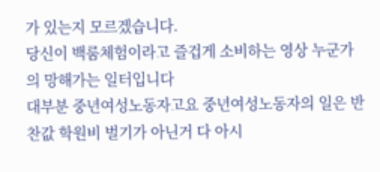가 있는지 모르겠습니다.
당신이 백룸체험이라고 즐겁게 소비하는 영상 누군가의 망해가는 일터입니다
대부분 중년여성노동자고요 중년여성노동자의 일은 반찬값 학원비 벌기가 아닌거 다 아시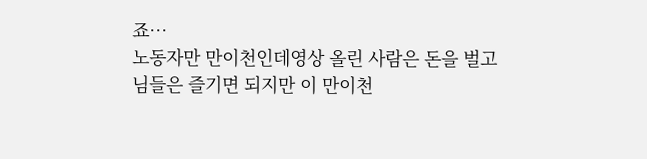죠…
노동자만 만이천인데영상 올린 사람은 돈을 벌고 님들은 즐기면 되지만 이 만이천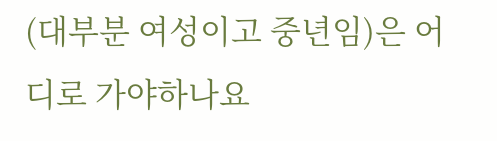(대부분 여성이고 중년임)은 어디로 가야하나요